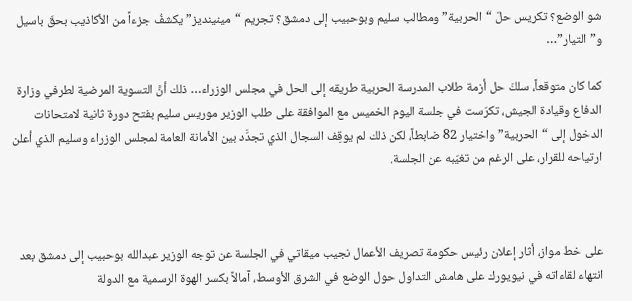شو الوضع؟ تكريس حلّ “الحربية” ومطالب سليم وبوحبيب إلى دمشق؟ تجريم “مينينديز” يكشفُ جزءاً من الأكاذيب بحقّ باسيل و”التيار”…

كما كان متوقعاً، سلكَ حل أزمة طلاب المدرسة الحربية طريقه إلى الحل في مجلس الوزراء… ذلك أنَّ التسوية المرضية لطرفي وزارة الدفاع وقيادة الجيش، تكرّست في جلسة اليوم الخميس مع الموافقة على طلب الوزير موريس سليم بفتح دورة ثانية لامتحانات الدخول إلى “الحربية” واختيار 82 ضابطاً، لكن ذلك لم يوقِف السجال الذي تجدَّد بين الأمانة العامة لمجلس الوزراء وسليم الذي أعلن ارتياحه للقرار، على الرغم من تغيّبه عن الجلسة.



على خط مواز، أثار إعلان رئيس حكومة تصريف الأعمال نجيب ميقاتي في الجلسة عن توجه الوزير عبدالله بوحبيب إلى دمشق بعد انتهاء لقاءاته في نيويورك على هامش التداول حول الوضع في الشرق الأوسط، آمالاً بكسر الهوة الرسمية مع الدولة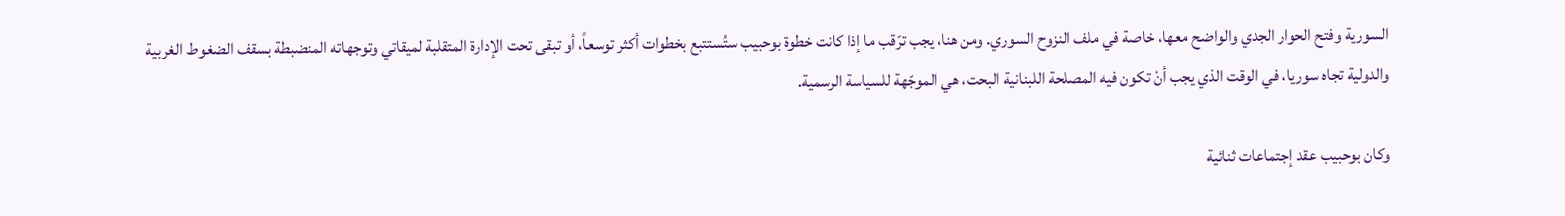السورية وفتح الحوار الجدي والواضح معها، خاصة في ملف النزوح السوري. ومن هنا، يجب ترّقب ما إذا كانت خطوة بوحبيب ستُستتبع بخطوات أكثر توسعاً، أو تبقى تحت الإدارة المتقلبة لميقاتي وتوجهاته المنضبطة بسقف الضغوط الغربية والدولية تجاه سوريا، في الوقت الذي يجب أنْ تكون فيه المصلحة اللبنانية البحت، هي الموجّهة للسياسة الرسمية.

وكان بوحبيب عقد إجتماعات ثنائية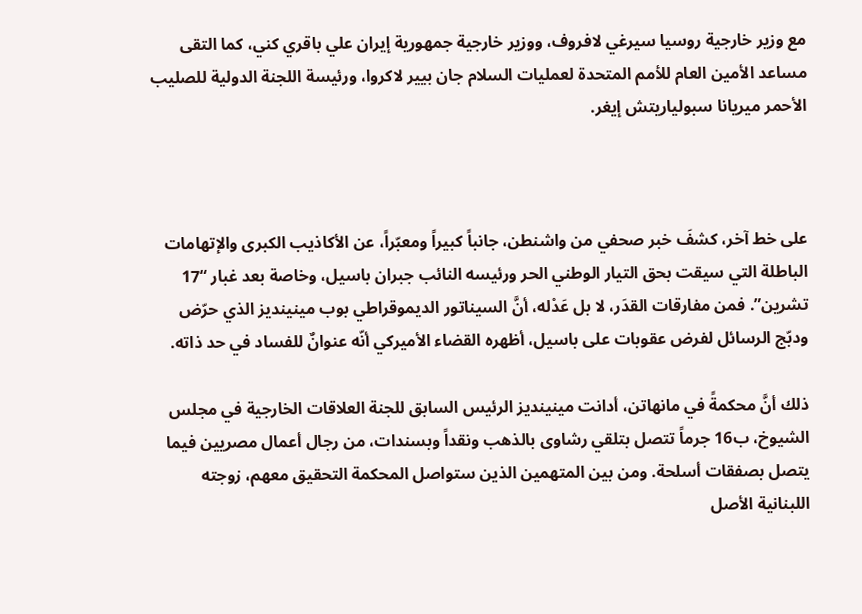مع وزير خارجية روسيا سيرغي لافروف، ووزير خارجية جمهورية إيران علي باقري كني، كما التقى مساعد الأمين العام للأمم المتحدة لعمليات السلام جان بيير لاكروا، ورئيسة اللجنة الدولية للصليب الأحمر ميريانا سبولياريتش إيغر.



على خط آخر، كشفَ خبر صحفي من واشنطن، جانباً كبيراً ومعبّراً، عن الأكاذيب الكبرى والإتهامات الباطلة التي سيقت بحق التيار الوطني الحر ورئيسه النائب جبران باسيل، وخاصة بعد غبار “17 تشرين”. فمن مفارقات القدَر، لا بل عَدْله، أنَّ السيناتور الديموقراطي بوب مينينديز الذي حرّض ودبّج الرسائل لفرض عقوبات على باسيل، أظهره القضاء الأميركي أنّه عنوانٌ للفساد في حد ذاته.

ذلك أنَّ محكمةً في مانهاتن، أدانت مينينديز الرئيس السابق للجنة العلاقات الخارجية في مجلس الشيوخ، ب16 جرماً تتصل بتلقي رشاوى بالذهب ونقداً وبسندات، من رجال أعمال مصريين فيما يتصل بصفقات أسلحة. ومن بين المتهمين الذين ستواصل المحكمة التحقيق معهم، زوجته اللبنانية الأصل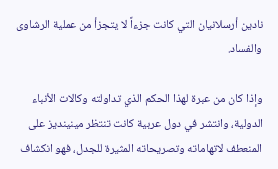نادين أرسلانيان التي كانت جزءاً لا يتجزأ من عملية الرشاوى والفساد.

وإذا كان من عبرة لهذا الحكم الذي تداولته وكالات الأنباء الدولية، وانتشر في دول عربية كانت تنتظر مينينديز على المنعطف لاتهاماته وتصريحاته المثيرة للجدل، فهو انكشاف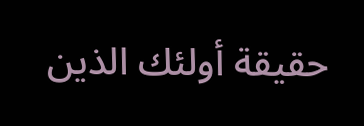حقيقة أولئك الذين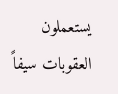يستعملون العقوبات سيفاً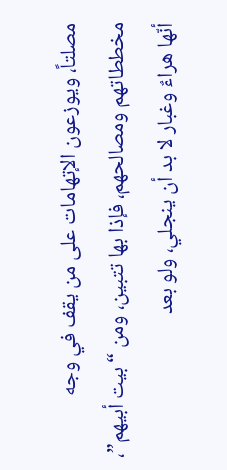مصلتاً، ويوزعون الإتهامات على من يقف في وجه مخططاتهم ومصالحهم، فإذا بها تتبين، ومن “بيت أبيهم”، أنّها هراءٌ وغبار لا بد أن ينجلي، ولو بعد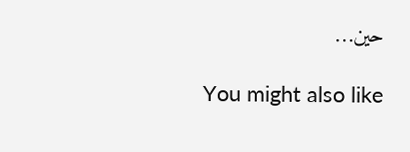حين…

You might also like